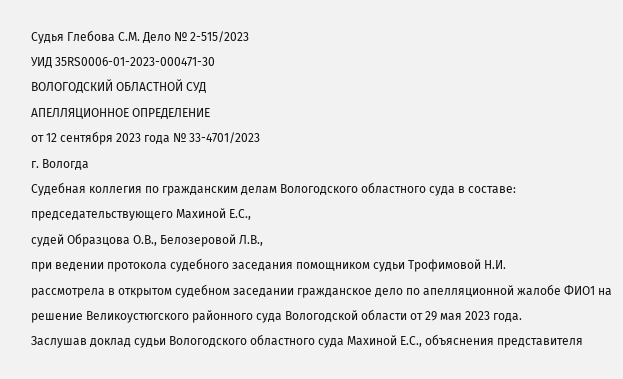Судья Глебова С.М. Дело № 2-515/2023
УИД 35RS0006-01-2023-000471-30
ВОЛОГОДСКИЙ ОБЛАСТНОЙ СУД
АПЕЛЛЯЦИОННОЕ ОПРЕДЕЛЕНИЕ
от 12 сентября 2023 года № 33-4701/2023
г. Вологда
Судебная коллегия по гражданским делам Вологодского областного суда в составе:
председательствующего Махиной Е.С.,
судей Образцова О.В., Белозеровой Л.В.,
при ведении протокола судебного заседания помощником судьи Трофимовой Н.И.
рассмотрела в открытом судебном заседании гражданское дело по апелляционной жалобе ФИО1 на решение Великоустюгского районного суда Вологодской области от 29 мая 2023 года.
Заслушав доклад судьи Вологодского областного суда Махиной Е.С., объяснения представителя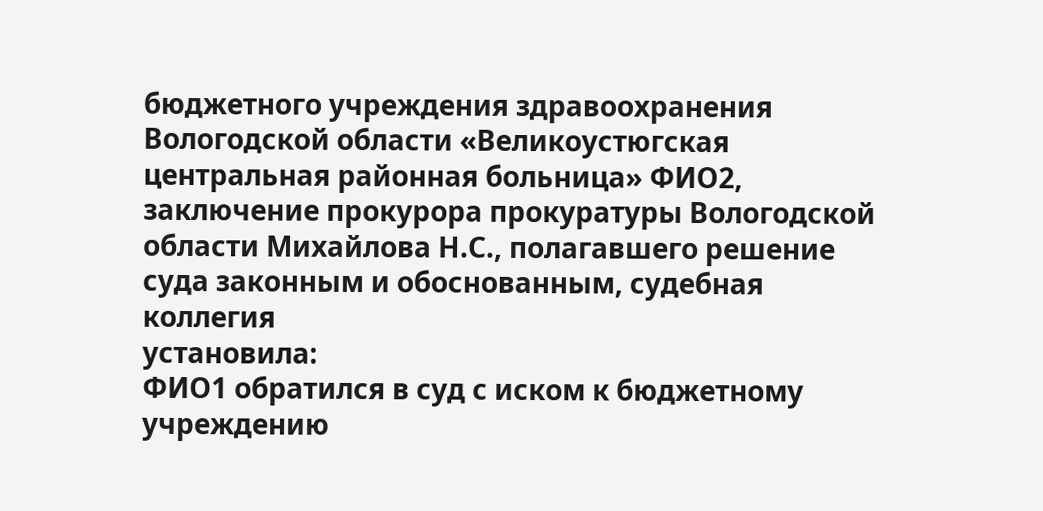бюджетного учреждения здравоохранения Вологодской области «Великоустюгская центральная районная больница» ФИО2, заключение прокурора прокуратуры Вологодской области Михайлова Н.С., полагавшего решение суда законным и обоснованным, судебная коллегия
установила:
ФИО1 обратился в суд с иском к бюджетному учреждению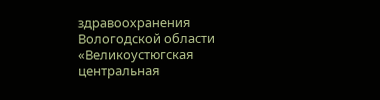здравоохранения Вологодской области «Великоустюгская центральная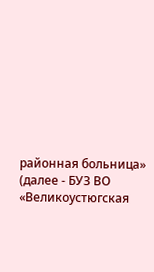районная больница» (далее - БУЗ ВО «Великоустюгская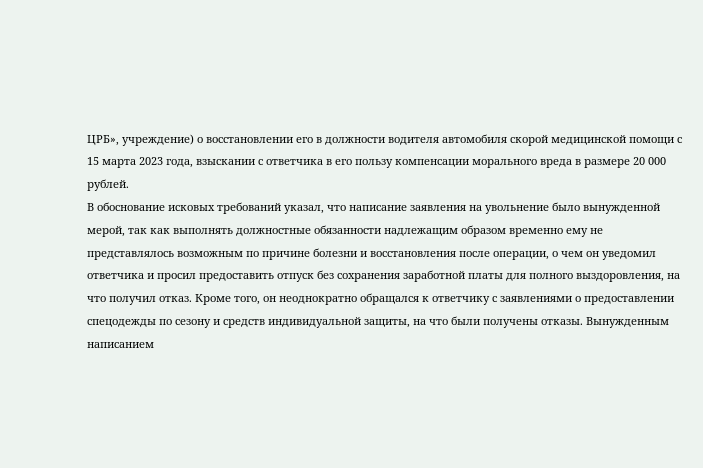ЦРБ», учреждение) о восстановлении его в должности водителя автомобиля скорой медицинской помощи с 15 марта 2023 года, взыскании с ответчика в его пользу компенсации морального вреда в размере 20 000 рублей.
В обоснование исковых требований указал, что написание заявления на увольнение было вынужденной мерой, так как выполнять должностные обязанности надлежащим образом временно ему не представлялось возможным по причине болезни и восстановления после операции, о чем он уведомил ответчика и просил предоставить отпуск без сохранения заработной платы для полного выздоровления, на что получил отказ. Кроме того, он неоднократно обращался к ответчику с заявлениями о предоставлении спецодежды по сезону и средств индивидуальной защиты, на что были получены отказы. Вынужденным написанием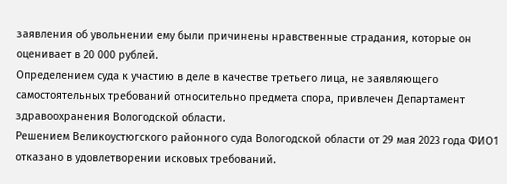заявления об увольнении ему были причинены нравственные страдания, которые он оценивает в 20 000 рублей.
Определением суда к участию в деле в качестве третьего лица, не заявляющего самостоятельных требований относительно предмета спора, привлечен Департамент здравоохранения Вологодской области.
Решением Великоустюгского районного суда Вологодской области от 29 мая 2023 года ФИО1 отказано в удовлетворении исковых требований.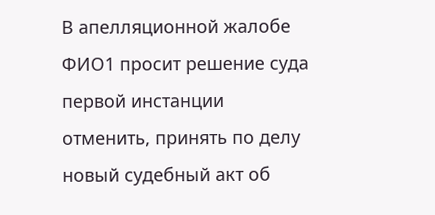В апелляционной жалобе ФИО1 просит решение суда первой инстанции отменить, принять по делу новый судебный акт об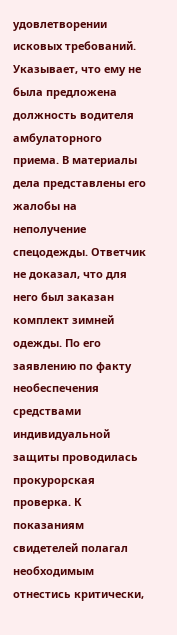удовлетворении исковых требований. Указывает, что ему не была предложена должность водителя амбулаторного приема. В материалы дела представлены его жалобы на неполучение спецодежды. Ответчик не доказал, что для него был заказан комплект зимней одежды. По его заявлению по факту необеспечения средствами индивидуальной защиты проводилась прокурорская проверка. К показаниям свидетелей полагал необходимым отнестись критически,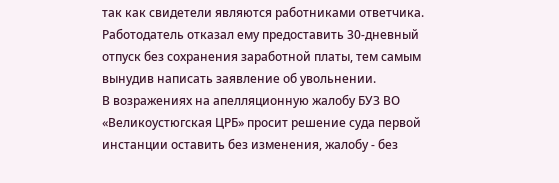так как свидетели являются работниками ответчика. Работодатель отказал ему предоставить 30-дневный отпуск без сохранения заработной платы, тем самым вынудив написать заявление об увольнении.
В возражениях на апелляционную жалобу БУЗ ВО «Великоустюгская ЦРБ» просит решение суда первой инстанции оставить без изменения, жалобу - без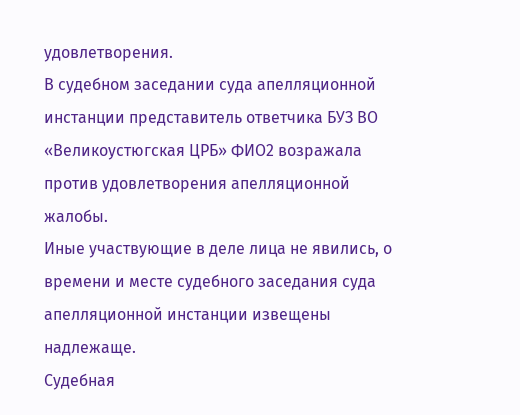удовлетворения.
В судебном заседании суда апелляционной инстанции представитель ответчика БУЗ ВО «Великоустюгская ЦРБ» ФИО2 возражала против удовлетворения апелляционной жалобы.
Иные участвующие в деле лица не явились, о времени и месте судебного заседания суда апелляционной инстанции извещены надлежаще.
Судебная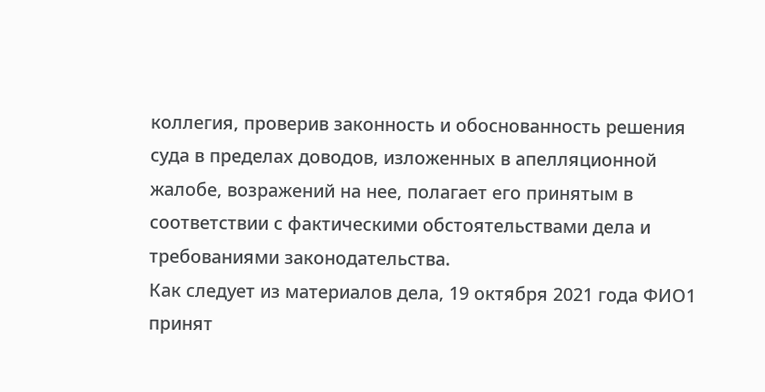коллегия, проверив законность и обоснованность решения суда в пределах доводов, изложенных в апелляционной жалобе, возражений на нее, полагает его принятым в соответствии с фактическими обстоятельствами дела и требованиями законодательства.
Как следует из материалов дела, 19 октября 2021 года ФИО1 принят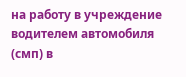на работу в учреждение водителем автомобиля (смп) в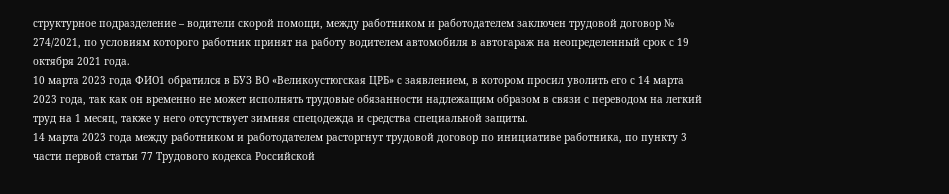структурное подразделение – водители скорой помощи, между работником и работодателем заключен трудовой договор № 274/2021, по условиям которого работник принят на работу водителем автомобиля в автогараж на неопределенный срок с 19 октября 2021 года.
10 марта 2023 года ФИО1 обратился в БУЗ ВО «Великоустюгская ЦРБ» с заявлением, в котором просил уволить его с 14 марта 2023 года, так как он временно не может исполнять трудовые обязанности надлежащим образом в связи с переводом на легкий труд на 1 месяц, также у него отсутствует зимняя спецодежда и средства специальной защиты.
14 марта 2023 года между работником и работодателем расторгнут трудовой договор по инициативе работника, по пункту 3 части первой статьи 77 Трудового кодекса Российской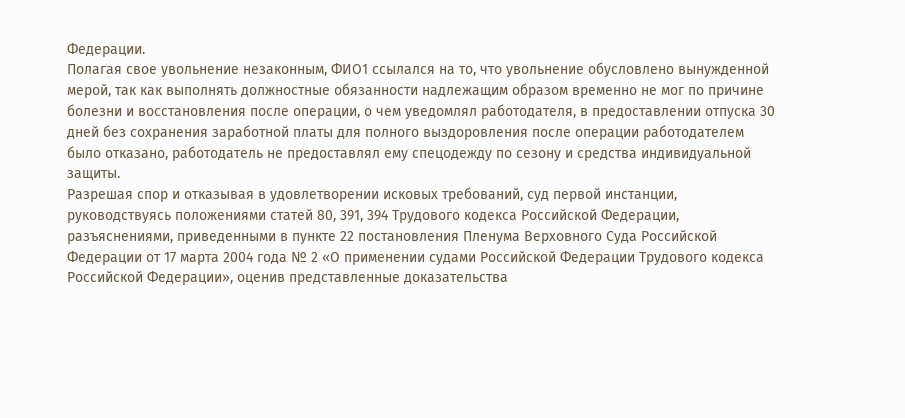Федерации.
Полагая свое увольнение незаконным, ФИО1 ссылался на то, что увольнение обусловлено вынужденной мерой, так как выполнять должностные обязанности надлежащим образом временно не мог по причине болезни и восстановления после операции, о чем уведомлял работодателя, в предоставлении отпуска 30 дней без сохранения заработной платы для полного выздоровления после операции работодателем было отказано, работодатель не предоставлял ему спецодежду по сезону и средства индивидуальной защиты.
Разрешая спор и отказывая в удовлетворении исковых требований, суд первой инстанции, руководствуясь положениями статей 80, 391, 394 Трудового кодекса Российской Федерации, разъяснениями, приведенными в пункте 22 постановления Пленума Верховного Суда Российской Федерации от 17 марта 2004 года № 2 «О применении судами Российской Федерации Трудового кодекса Российской Федерации», оценив представленные доказательства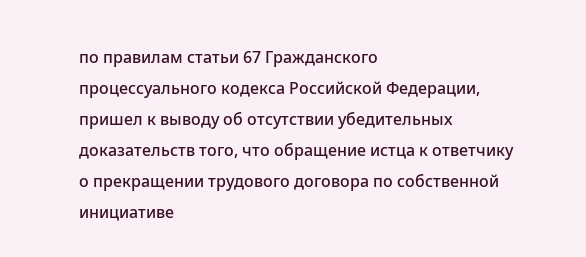по правилам статьи 67 Гражданского процессуального кодекса Российской Федерации, пришел к выводу об отсутствии убедительных доказательств того, что обращение истца к ответчику о прекращении трудового договора по собственной инициативе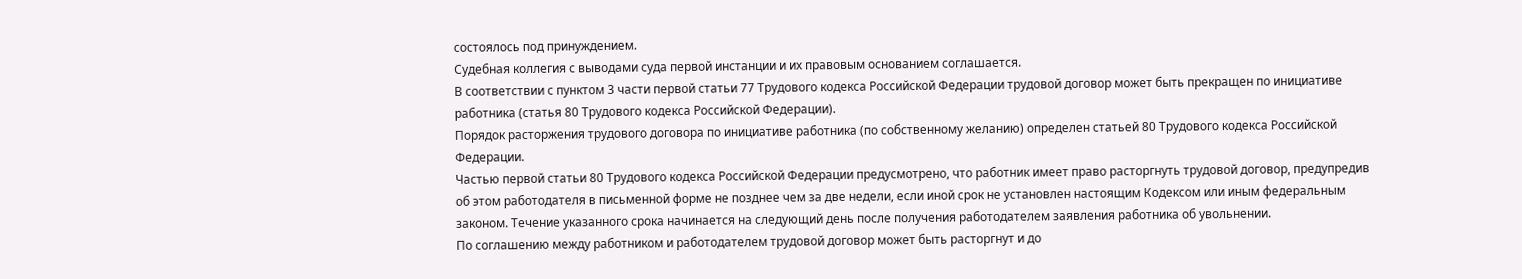состоялось под принуждением.
Судебная коллегия с выводами суда первой инстанции и их правовым основанием соглашается.
В соответствии с пунктом 3 части первой статьи 77 Трудового кодекса Российской Федерации трудовой договор может быть прекращен по инициативе работника (статья 80 Трудового кодекса Российской Федерации).
Порядок расторжения трудового договора по инициативе работника (по собственному желанию) определен статьей 80 Трудового кодекса Российской Федерации.
Частью первой статьи 80 Трудового кодекса Российской Федерации предусмотрено, что работник имеет право расторгнуть трудовой договор, предупредив об этом работодателя в письменной форме не позднее чем за две недели, если иной срок не установлен настоящим Кодексом или иным федеральным законом. Течение указанного срока начинается на следующий день после получения работодателем заявления работника об увольнении.
По соглашению между работником и работодателем трудовой договор может быть расторгнут и до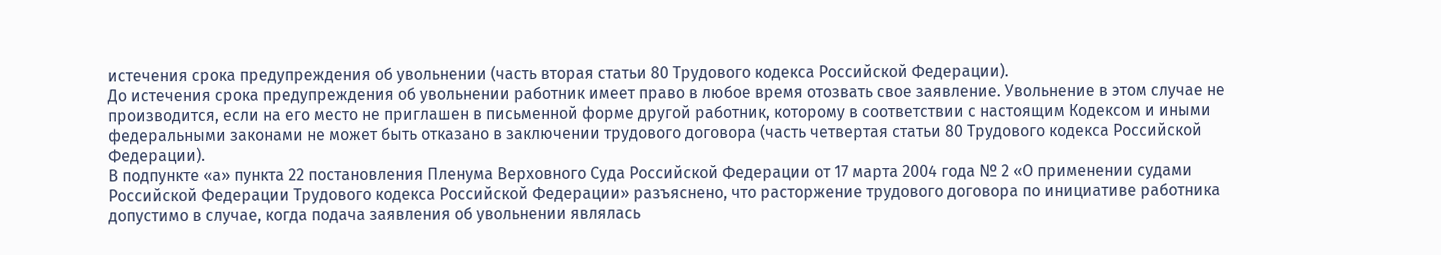истечения срока предупреждения об увольнении (часть вторая статьи 80 Трудового кодекса Российской Федерации).
До истечения срока предупреждения об увольнении работник имеет право в любое время отозвать свое заявление. Увольнение в этом случае не производится, если на его место не приглашен в письменной форме другой работник, которому в соответствии с настоящим Кодексом и иными федеральными законами не может быть отказано в заключении трудового договора (часть четвертая статьи 80 Трудового кодекса Российской Федерации).
В подпункте «а» пункта 22 постановления Пленума Верховного Суда Российской Федерации от 17 марта 2004 года № 2 «О применении судами Российской Федерации Трудового кодекса Российской Федерации» разъяснено, что расторжение трудового договора по инициативе работника допустимо в случае, когда подача заявления об увольнении являлась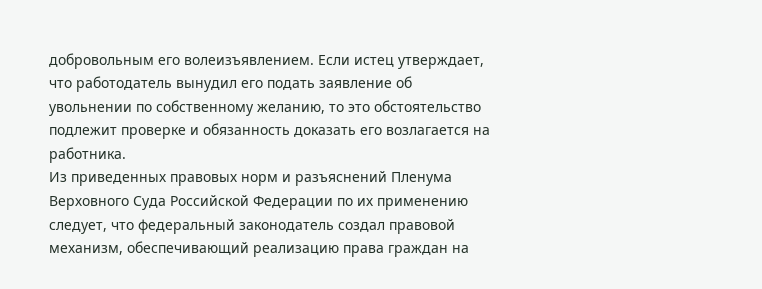добровольным его волеизъявлением. Если истец утверждает, что работодатель вынудил его подать заявление об увольнении по собственному желанию, то это обстоятельство подлежит проверке и обязанность доказать его возлагается на работника.
Из приведенных правовых норм и разъяснений Пленума Верховного Суда Российской Федерации по их применению следует, что федеральный законодатель создал правовой механизм, обеспечивающий реализацию права граждан на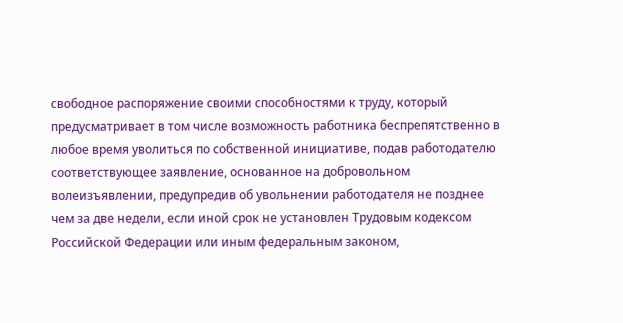свободное распоряжение своими способностями к труду, который предусматривает в том числе возможность работника беспрепятственно в любое время уволиться по собственной инициативе, подав работодателю соответствующее заявление, основанное на добровольном волеизъявлении, предупредив об увольнении работодателя не позднее чем за две недели, если иной срок не установлен Трудовым кодексом Российской Федерации или иным федеральным законом,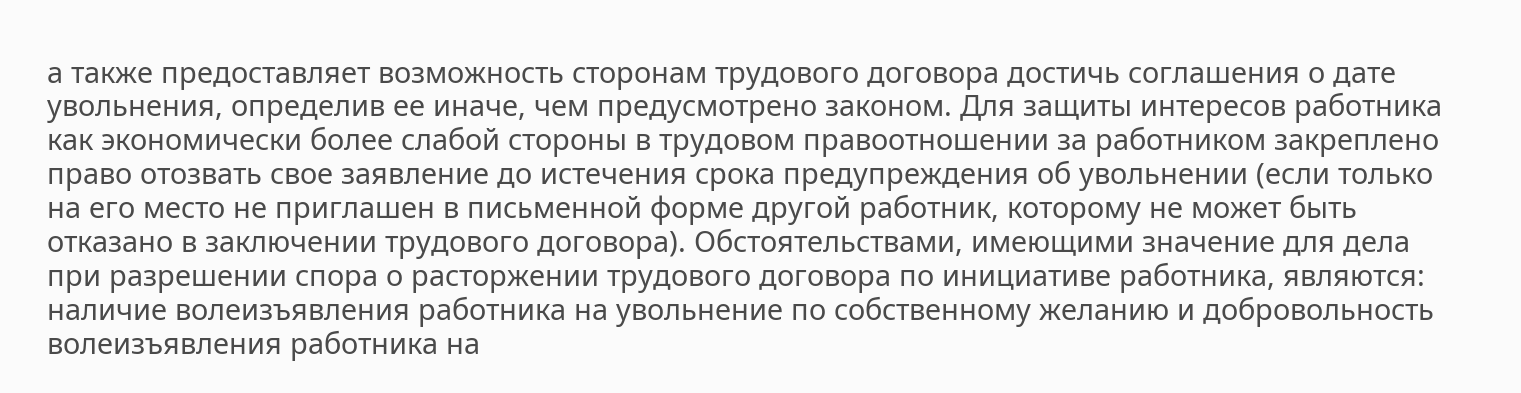а также предоставляет возможность сторонам трудового договора достичь соглашения о дате увольнения, определив ее иначе, чем предусмотрено законом. Для защиты интересов работника как экономически более слабой стороны в трудовом правоотношении за работником закреплено право отозвать свое заявление до истечения срока предупреждения об увольнении (если только на его место не приглашен в письменной форме другой работник, которому не может быть отказано в заключении трудового договора). Обстоятельствами, имеющими значение для дела при разрешении спора о расторжении трудового договора по инициативе работника, являются: наличие волеизъявления работника на увольнение по собственному желанию и добровольность волеизъявления работника на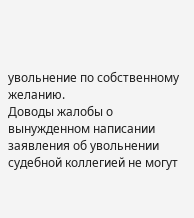увольнение по собственному желанию.
Доводы жалобы о вынужденном написании заявления об увольнении судебной коллегией не могут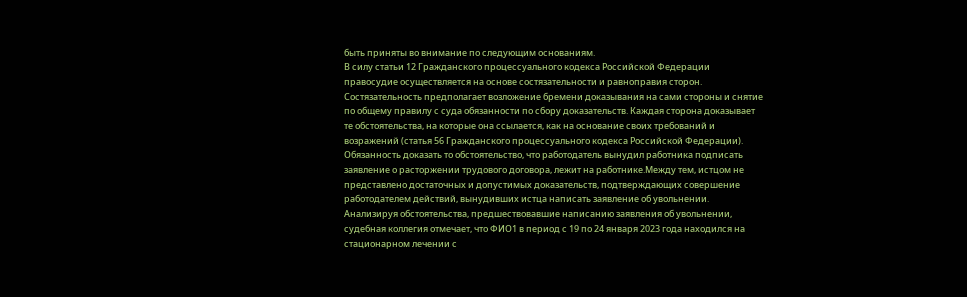быть приняты во внимание по следующим основаниям.
В силу статьи 12 Гражданского процессуального кодекса Российской Федерации правосудие осуществляется на основе состязательности и равноправия сторон. Состязательность предполагает возложение бремени доказывания на сами стороны и снятие по общему правилу с суда обязанности по сбору доказательств. Каждая сторона доказывает те обстоятельства, на которые она ссылается, как на основание своих требований и возражений (статья 56 Гражданского процессуального кодекса Российской Федерации).
Обязанность доказать то обстоятельство, что работодатель вынудил работника подписать заявление о расторжении трудового договора, лежит на работнике.Между тем, истцом не представлено достаточных и допустимых доказательств, подтверждающих совершение работодателем действий, вынудивших истца написать заявление об увольнении.
Анализируя обстоятельства, предшествовавшие написанию заявления об увольнении, судебная коллегия отмечает, что ФИО1 в период с 19 по 24 января 2023 года находился на стационарном лечении с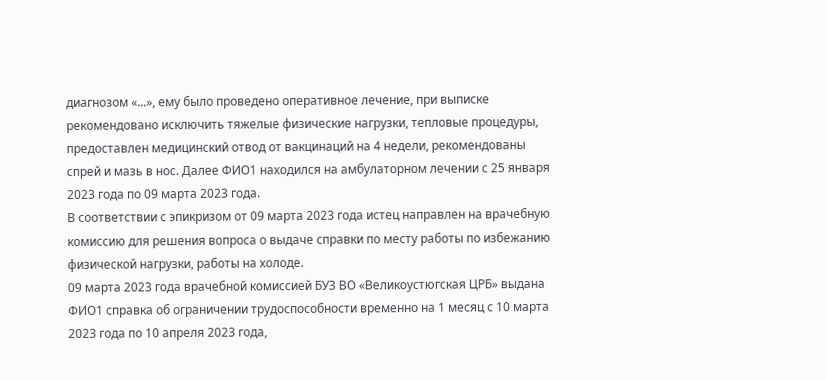диагнозом «...», ему было проведено оперативное лечение, при выписке рекомендовано исключить тяжелые физические нагрузки, тепловые процедуры, предоставлен медицинский отвод от вакцинаций на 4 недели, рекомендованы спрей и мазь в нос. Далее ФИО1 находился на амбулаторном лечении с 25 января 2023 года по 09 марта 2023 года.
В соответствии с эпикризом от 09 марта 2023 года истец направлен на врачебную комиссию для решения вопроса о выдаче справки по месту работы по избежанию физической нагрузки, работы на холоде.
09 марта 2023 года врачебной комиссией БУЗ ВО «Великоустюгская ЦРБ» выдана ФИО1 справка об ограничении трудоспособности временно на 1 месяц с 10 марта 2023 года по 10 апреля 2023 года,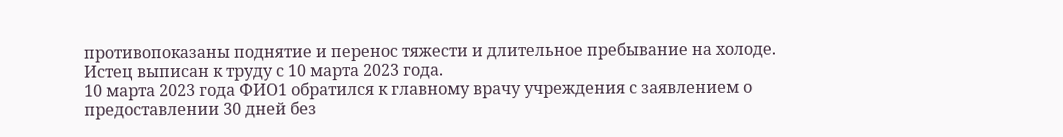противопоказаны поднятие и перенос тяжести и длительное пребывание на холоде.
Истец выписан к труду с 10 марта 2023 года.
10 марта 2023 года ФИО1 обратился к главному врачу учреждения с заявлением о предоставлении 30 дней без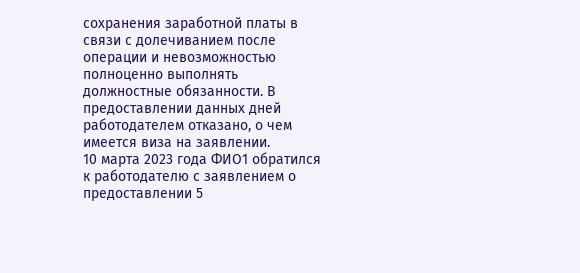сохранения заработной платы в связи с долечиванием после операции и невозможностью полноценно выполнять должностные обязанности. В предоставлении данных дней работодателем отказано, о чем имеется виза на заявлении.
10 марта 2023 года ФИО1 обратился к работодателю с заявлением о предоставлении 5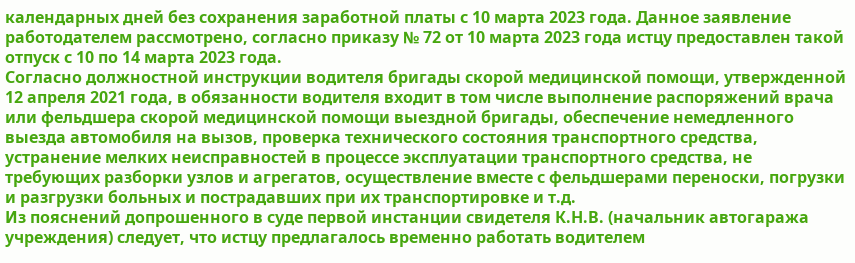календарных дней без сохранения заработной платы с 10 марта 2023 года. Данное заявление работодателем рассмотрено, согласно приказу № 72 от 10 марта 2023 года истцу предоставлен такой отпуск с 10 по 14 марта 2023 года.
Согласно должностной инструкции водителя бригады скорой медицинской помощи, утвержденной 12 апреля 2021 года, в обязанности водителя входит в том числе выполнение распоряжений врача или фельдшера скорой медицинской помощи выездной бригады, обеспечение немедленного выезда автомобиля на вызов, проверка технического состояния транспортного средства, устранение мелких неисправностей в процессе эксплуатации транспортного средства, не требующих разборки узлов и агрегатов, осуществление вместе с фельдшерами переноски, погрузки и разгрузки больных и пострадавших при их транспортировке и т.д.
Из пояснений допрошенного в суде первой инстанции свидетеля К.Н.В. (начальник автогаража учреждения) следует, что истцу предлагалось временно работать водителем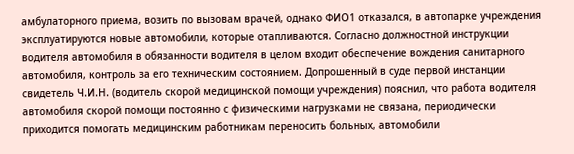амбулаторного приема, возить по вызовам врачей, однако ФИО1 отказался, в автопарке учреждения эксплуатируются новые автомобили, которые отапливаются. Согласно должностной инструкции водителя автомобиля в обязанности водителя в целом входит обеспечение вождения санитарного автомобиля, контроль за его техническим состоянием. Допрошенный в суде первой инстанции свидетель Ч.И.Н. (водитель скорой медицинской помощи учреждения) пояснил, что работа водителя автомобиля скорой помощи постоянно с физическими нагрузками не связана, периодически приходится помогать медицинским работникам переносить больных, автомобили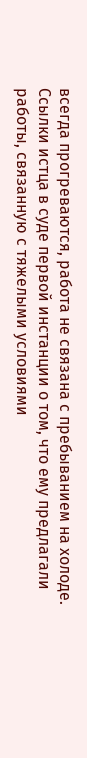всегда прогреваются, работа не связана с пребыванием на холоде. Ссылки истца в суде первой инстанции о том, что ему предлагали работы, связанную с тяжелыми условиями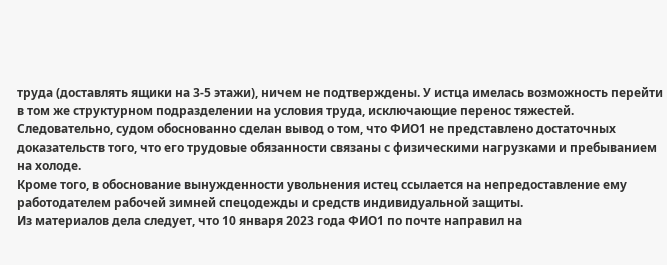труда (доставлять ящики на 3-5 этажи), ничем не подтверждены. У истца имелась возможность перейти в том же структурном подразделении на условия труда, исключающие перенос тяжестей.
Следовательно, судом обоснованно сделан вывод о том, что ФИО1 не представлено достаточных доказательств того, что его трудовые обязанности связаны с физическими нагрузками и пребыванием на холоде.
Кроме того, в обоснование вынужденности увольнения истец ссылается на непредоставление ему работодателем рабочей зимней спецодежды и средств индивидуальной защиты.
Из материалов дела следует, что 10 января 2023 года ФИО1 по почте направил на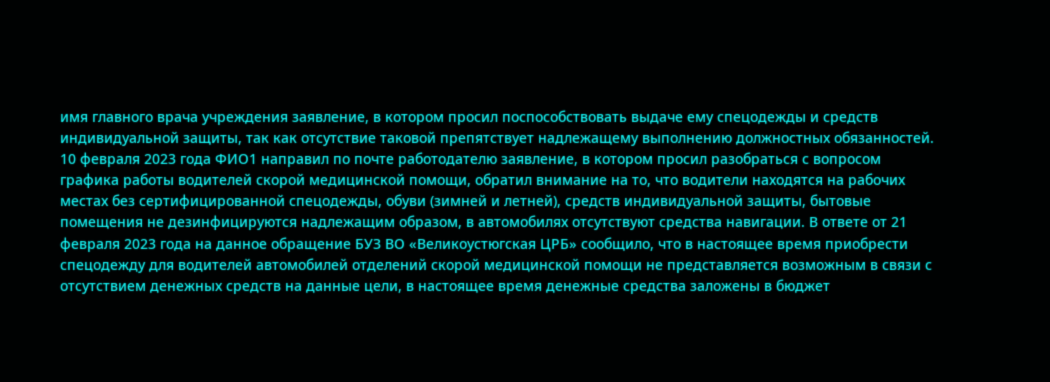имя главного врача учреждения заявление, в котором просил поспособствовать выдаче ему спецодежды и средств индивидуальной защиты, так как отсутствие таковой препятствует надлежащему выполнению должностных обязанностей. 10 февраля 2023 года ФИО1 направил по почте работодателю заявление, в котором просил разобраться с вопросом графика работы водителей скорой медицинской помощи, обратил внимание на то, что водители находятся на рабочих местах без сертифицированной спецодежды, обуви (зимней и летней), средств индивидуальной защиты, бытовые помещения не дезинфицируются надлежащим образом, в автомобилях отсутствуют средства навигации. В ответе от 21 февраля 2023 года на данное обращение БУЗ ВО «Великоустюгская ЦРБ» сообщило, что в настоящее время приобрести спецодежду для водителей автомобилей отделений скорой медицинской помощи не представляется возможным в связи с отсутствием денежных средств на данные цели, в настоящее время денежные средства заложены в бюджет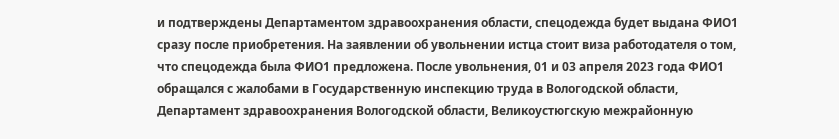и подтверждены Департаментом здравоохранения области, спецодежда будет выдана ФИО1 сразу после приобретения. На заявлении об увольнении истца стоит виза работодателя о том, что спецодежда была ФИО1 предложена. После увольнения, 01 и 03 апреля 2023 года ФИО1 обращался с жалобами в Государственную инспекцию труда в Вологодской области, Департамент здравоохранения Вологодской области, Великоустюгскую межрайонную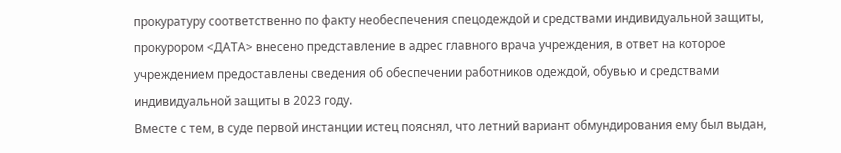прокуратуру соответственно по факту необеспечения спецодеждой и средствами индивидуальной защиты, прокурором <ДАТА> внесено представление в адрес главного врача учреждения, в ответ на которое учреждением предоставлены сведения об обеспечении работников одеждой, обувью и средствами индивидуальной защиты в 2023 году.
Вместе с тем, в суде первой инстанции истец пояснял, что летний вариант обмундирования ему был выдан,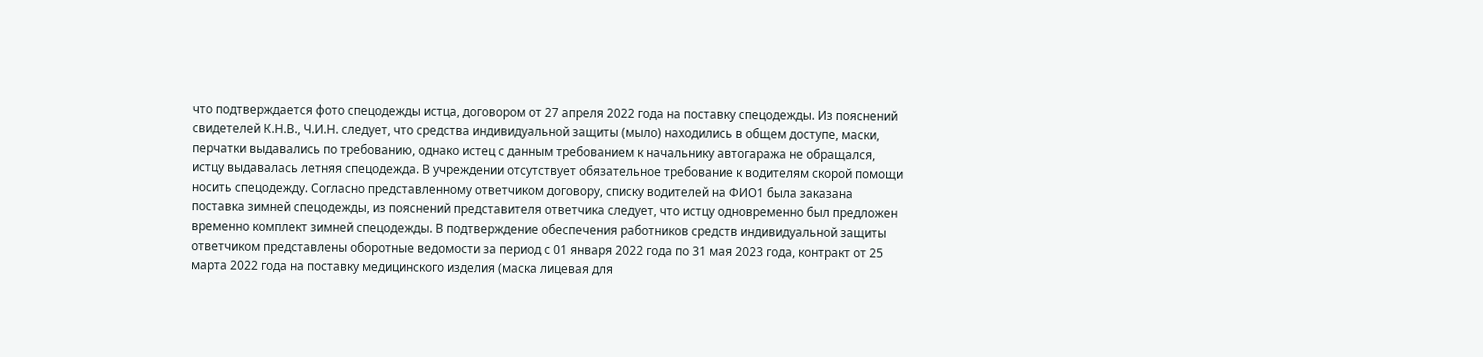что подтверждается фото спецодежды истца, договором от 27 апреля 2022 года на поставку спецодежды. Из пояснений свидетелей К.Н.В., Ч.И.Н. следует, что средства индивидуальной защиты (мыло) находились в общем доступе, маски, перчатки выдавались по требованию, однако истец с данным требованием к начальнику автогаража не обращался, истцу выдавалась летняя спецодежда. В учреждении отсутствует обязательное требование к водителям скорой помощи носить спецодежду. Согласно представленному ответчиком договору, списку водителей на ФИО1 была заказана поставка зимней спецодежды, из пояснений представителя ответчика следует, что истцу одновременно был предложен временно комплект зимней спецодежды. В подтверждение обеспечения работников средств индивидуальной защиты ответчиком представлены оборотные ведомости за период с 01 января 2022 года по 31 мая 2023 года, контракт от 25 марта 2022 года на поставку медицинского изделия (маска лицевая для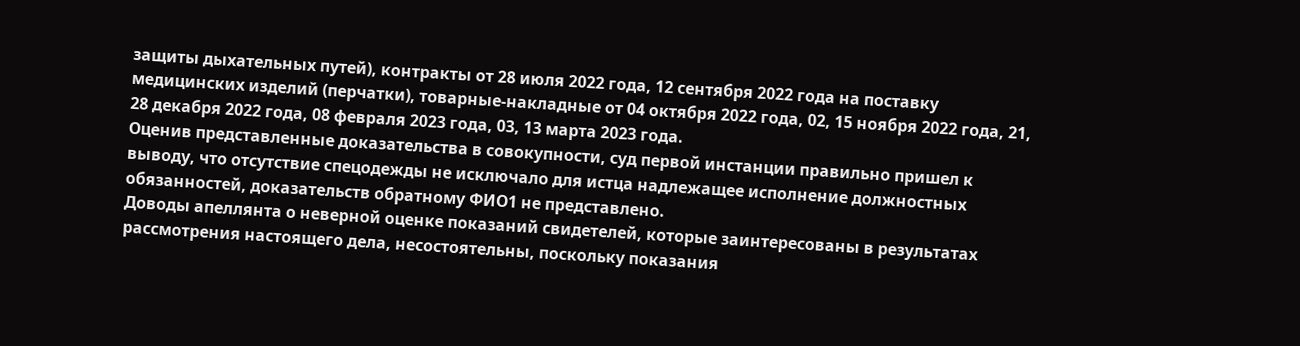защиты дыхательных путей), контракты от 28 июля 2022 года, 12 сентября 2022 года на поставку медицинских изделий (перчатки), товарные-накладные от 04 октября 2022 года, 02, 15 ноября 2022 года, 21, 28 декабря 2022 года, 08 февраля 2023 года, 03, 13 марта 2023 года.
Оценив представленные доказательства в совокупности, суд первой инстанции правильно пришел к выводу, что отсутствие спецодежды не исключало для истца надлежащее исполнение должностных обязанностей, доказательств обратному ФИО1 не представлено.
Доводы апеллянта о неверной оценке показаний свидетелей, которые заинтересованы в результатах рассмотрения настоящего дела, несостоятельны, поскольку показания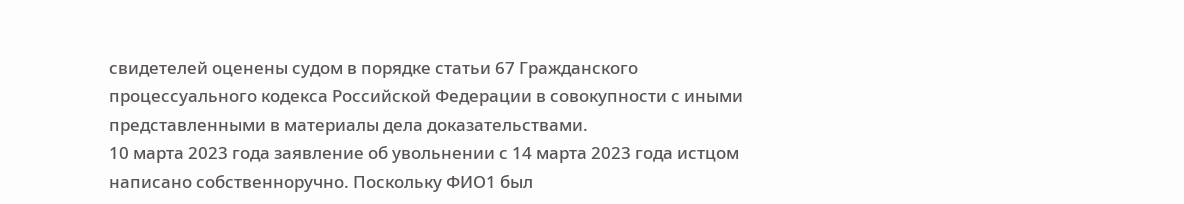свидетелей оценены судом в порядке статьи 67 Гражданского процессуального кодекса Российской Федерации в совокупности с иными представленными в материалы дела доказательствами.
10 марта 2023 года заявление об увольнении с 14 марта 2023 года истцом написано собственноручно. Поскольку ФИО1 был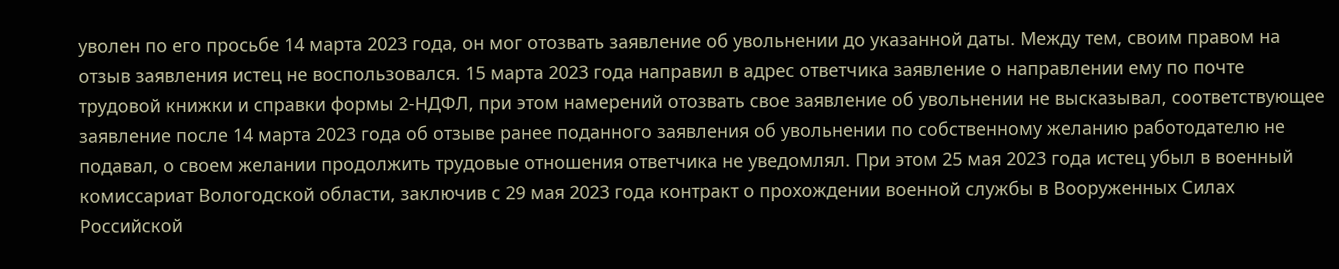уволен по его просьбе 14 марта 2023 года, он мог отозвать заявление об увольнении до указанной даты. Между тем, своим правом на отзыв заявления истец не воспользовался. 15 марта 2023 года направил в адрес ответчика заявление о направлении ему по почте трудовой книжки и справки формы 2-НДФЛ, при этом намерений отозвать свое заявление об увольнении не высказывал, соответствующее заявление после 14 марта 2023 года об отзыве ранее поданного заявления об увольнении по собственному желанию работодателю не подавал, о своем желании продолжить трудовые отношения ответчика не уведомлял. При этом 25 мая 2023 года истец убыл в военный комиссариат Вологодской области, заключив с 29 мая 2023 года контракт о прохождении военной службы в Вооруженных Силах Российской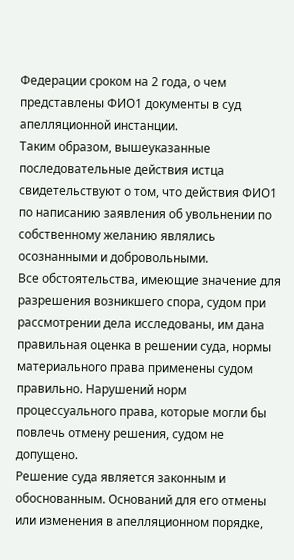Федерации сроком на 2 года, о чем представлены ФИО1 документы в суд апелляционной инстанции.
Таким образом, вышеуказанные последовательные действия истца свидетельствуют о том, что действия ФИО1 по написанию заявления об увольнении по собственному желанию являлись осознанными и добровольными.
Все обстоятельства, имеющие значение для разрешения возникшего спора, судом при рассмотрении дела исследованы, им дана правильная оценка в решении суда, нормы материального права применены судом правильно. Нарушений норм процессуального права, которые могли бы повлечь отмену решения, судом не допущено.
Решение суда является законным и обоснованным. Оснований для его отмены или изменения в апелляционном порядке,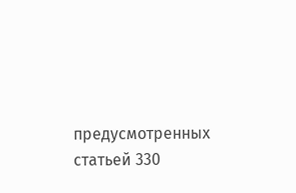предусмотренных статьей 330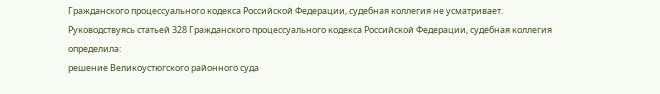Гражданского процессуального кодекса Российской Федерации, судебная коллегия не усматривает.
Руководствуясь статьей 328 Гражданского процессуального кодекса Российской Федерации, судебная коллегия
определила:
решение Великоустюгского районного суда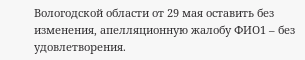Вологодской области от 29 мая оставить без изменения, апелляционную жалобу ФИО1 – без удовлетворения.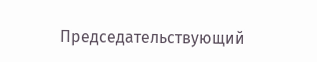Председательствующий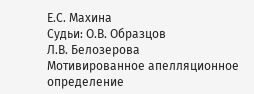Е.С. Махина
Судьи: О.В. Образцов
Л.В. Белозерова
Мотивированное апелляционное определение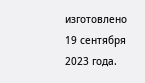изготовлено 19 сентября 2023 года.